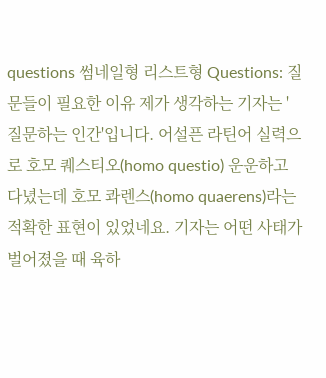questions 썸네일형 리스트형 Questions: 질문들이 필요한 이유 제가 생각하는 기자는 '질문하는 인간'입니다. 어설픈 라틴어 실력으로 호모 퀘스티오(homo questio) 운운하고 다녔는데 호모 콰렌스(homo quaerens)라는 적확한 표현이 있었네요. 기자는 어떤 사태가 벌어졌을 때 육하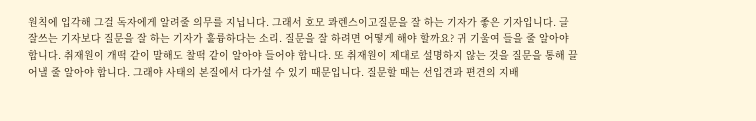원칙에 입각해 그걸 독자에게 알려줄 의무를 지닙니다. 그래서 호모 콰렌스이고질문을 잘 하는 기자가 좋은 기자입니다. 글 잘쓰는 기자보다 질문을 잘 하는 기자가 훌륭하다는 소리. 질문을 잘 하려면 어떻게 해야 할까요? 귀 기울여 들을 줄 알아야 합니다. 취재원이 개떡 같이 말해도 찰떡 같이 알아야 들어야 합니다. 또 취재원이 제대로 설명하지 않는 것을 질문을 통해 끌어낼 줄 알아야 합니다. 그래야 사태의 본질에서 다가설 수 있기 때문입니다. 질문할 때는 선입견과 편견의 지배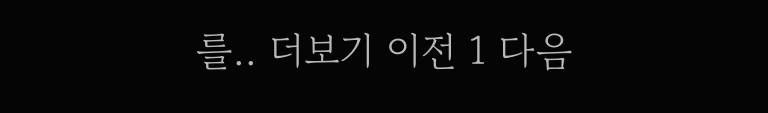를.. 더보기 이전 1 다음